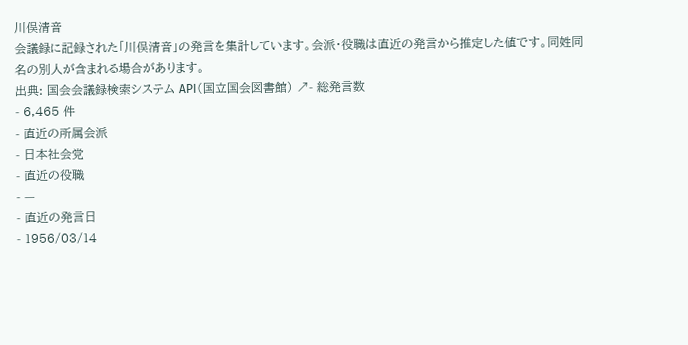川俣清音
会議録に記録された「川俣清音」の発言を集計しています。会派・役職は直近の発言から推定した値です。同姓同名の別人が含まれる場合があります。
出典: 国会会議録検索システム API(国立国会図書館) ↗- 総発言数
- 6,465 件
- 直近の所属会派
- 日本社会党
- 直近の役職
- —
- 直近の発言日
- 1956/03/14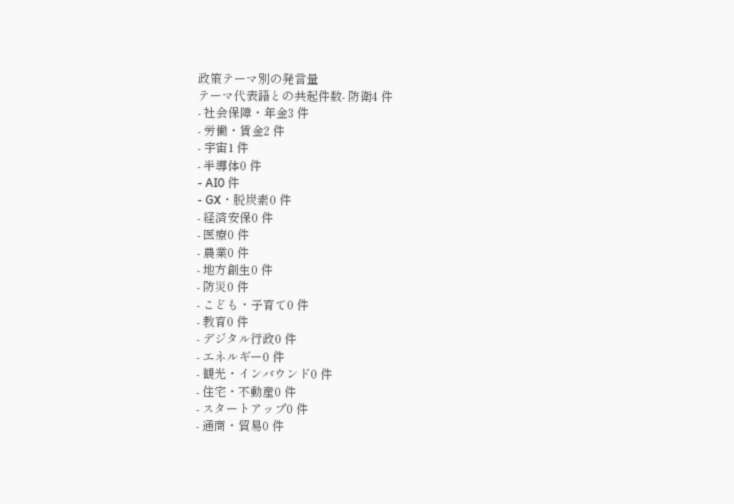政策テーマ別の発言量
テーマ代表語との共起件数- 防衛4 件
- 社会保障・年金3 件
- 労働・賃金2 件
- 宇宙1 件
- 半導体0 件
- AI0 件
- GX・脱炭素0 件
- 経済安保0 件
- 医療0 件
- 農業0 件
- 地方創生0 件
- 防災0 件
- こども・子育て0 件
- 教育0 件
- デジタル行政0 件
- エネルギー0 件
- 観光・インバウンド0 件
- 住宅・不動産0 件
- スタートアップ0 件
- 通商・貿易0 件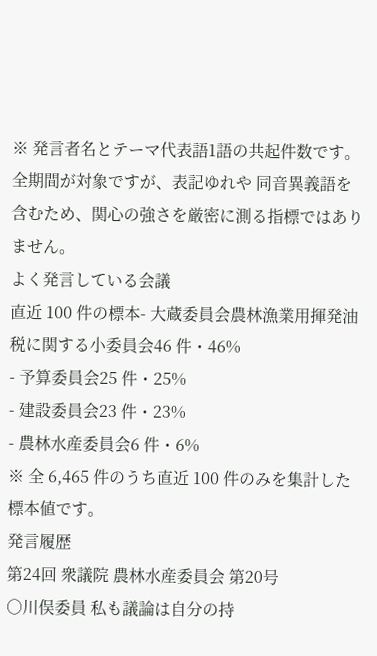※ 発言者名とテーマ代表語1語の共起件数です。全期間が対象ですが、表記ゆれや 同音異義語を含むため、関心の強さを厳密に測る指標ではありません。
よく発言している会議
直近 100 件の標本- 大蔵委員会農林漁業用揮発油税に関する小委員会46 件・46%
- 予算委員会25 件・25%
- 建設委員会23 件・23%
- 農林水産委員会6 件・6%
※ 全 6,465 件のうち直近 100 件のみを集計した標本値です。
発言履歴
第24回 衆議院 農林水産委員会 第20号
○川俣委員 私も議論は自分の持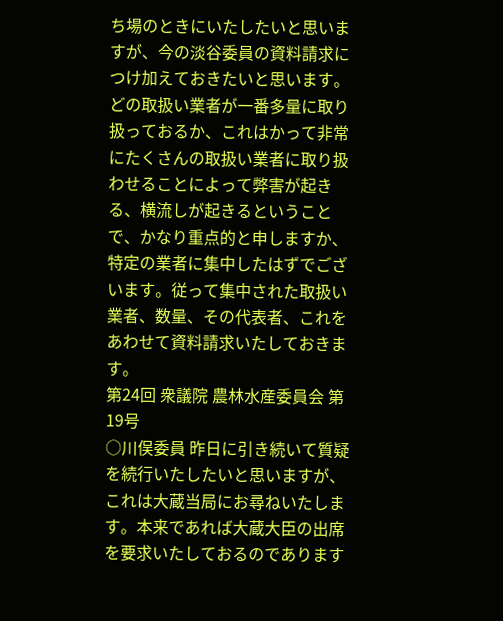ち場のときにいたしたいと思いますが、今の淡谷委員の資料請求につけ加えておきたいと思います。 どの取扱い業者が一番多量に取り扱っておるか、これはかって非常にたくさんの取扱い業者に取り扱わせることによって弊害が起きる、横流しが起きるということで、かなり重点的と申しますか、特定の業者に集中したはずでございます。従って集中された取扱い業者、数量、その代表者、これをあわせて資料請求いたしておきます。
第24回 衆議院 農林水産委員会 第19号
○川俣委員 昨日に引き続いて質疑を続行いたしたいと思いますが、これは大蔵当局にお尋ねいたします。本来であれば大蔵大臣の出席を要求いたしておるのであります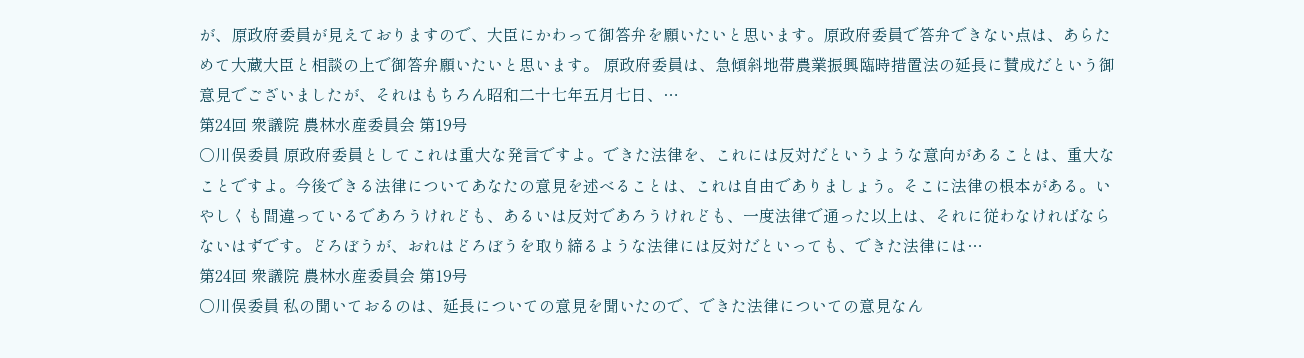が、原政府委員が見えておりますので、大臣にかわって御答弁を願いたいと思います。原政府委員で答弁できない点は、あらためて大蔵大臣と相談の上で御答弁願いたいと思います。 原政府委員は、急傾斜地帯農業振興臨時措置法の延長に賛成だという御意見でございましたが、それはもちろん昭和二十七年五月七日、…
第24回 衆議院 農林水産委員会 第19号
○川俣委員 原政府委員としてこれは重大な発言ですよ。できた法律を、これには反対だというような意向があることは、重大なことですよ。今後できる法律についてあなたの意見を述べることは、これは自由でありましょう。そこに法律の根本がある。いやしくも間違っているであろうけれども、あるいは反対であろうけれども、一度法律で通った以上は、それに従わなければならないはずです。どろぼうが、おれはどろぼうを取り締るような法律には反対だといっても、できた法律には…
第24回 衆議院 農林水産委員会 第19号
○川俣委員 私の聞いておるのは、延長についての意見を聞いたので、できた法律についての意見なん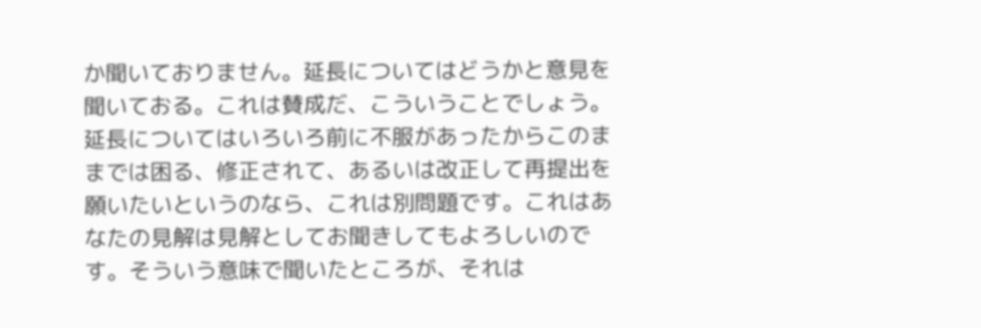か聞いておりません。延長についてはどうかと意見を聞いておる。これは賛成だ、こういうことでしょう。延長についてはいろいろ前に不服があったからこのままでは困る、修正されて、あるいは改正して再提出を願いたいというのなら、これは別問題です。これはあなたの見解は見解としてお聞きしてもよろしいのです。そういう意味で聞いたところが、それは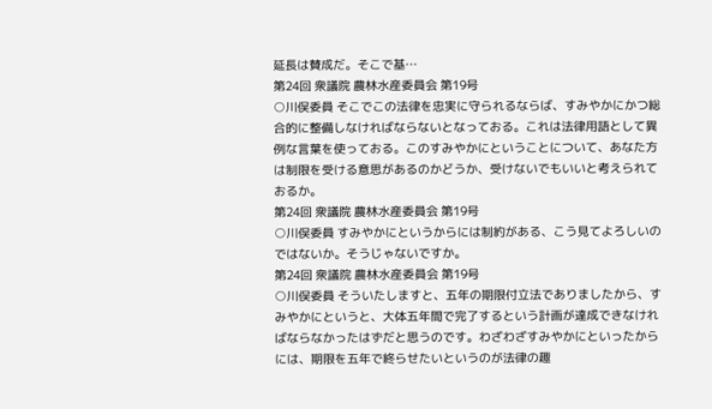延長は賛成だ。そこで基…
第24回 衆議院 農林水産委員会 第19号
○川俣委員 そこでこの法律を忠実に守られるならば、すみやかにかつ総合的に整備しなければならないとなっておる。これは法律用語として異例な言葉を使っておる。このすみやかにということについて、あなた方は制限を受ける意思があるのかどうか、受けないでもいいと考えられておるか。
第24回 衆議院 農林水産委員会 第19号
○川俣委員 すみやかにというからには制約がある、こう見てよろしいのではないか。そうじゃないですか。
第24回 衆議院 農林水産委員会 第19号
○川俣委員 そういたしますと、五年の期限付立法でありましたから、すみやかにというと、大体五年間で完了するという計画が達成できなければならなかったはずだと思うのです。わざわざすみやかにといったからには、期限を五年で終らせたいというのが法律の趣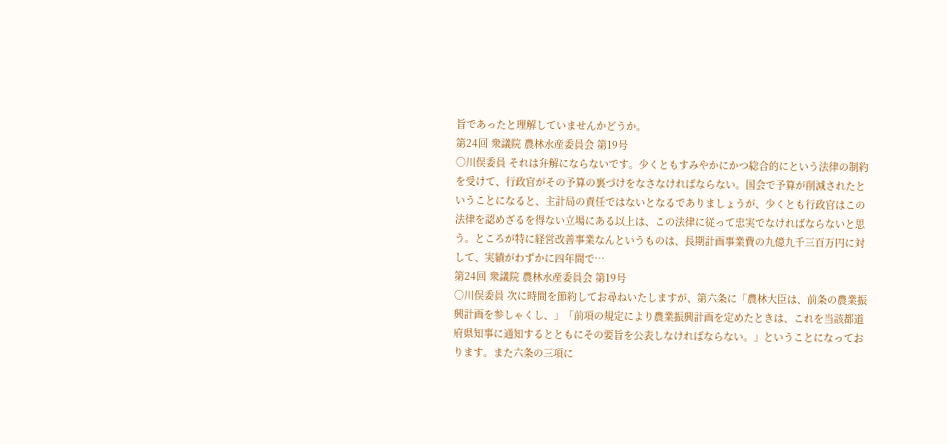旨であったと理解していませんかどうか。
第24回 衆議院 農林水産委員会 第19号
○川俣委員 それは弁解にならないです。少くともすみやかにかつ総合的にという法律の制約を受けて、行政官がその予算の裏づけをなさなければならない。国会で予算が削減されたということになると、主計局の責任ではないとなるでありましょうが、少くとも行政官はこの法律を認めざるを得ない立場にある以上は、この法律に従って忠実でなければならないと思う。ところが特に経営改善事業なんというものは、長期計画事業費の九億九千三百万円に対して、実績がわずかに四年間で…
第24回 衆議院 農林水産委員会 第19号
○川俣委員 次に時間を節約してお尋ねいたしますが、第六条に「農林大臣は、前条の農業振興計画を参しゃくし、」「前項の規定により農業振興計画を定めたときは、これを当該都道府県知事に通知するとともにその要旨を公表しなければならない。」ということになっております。また六条の三項に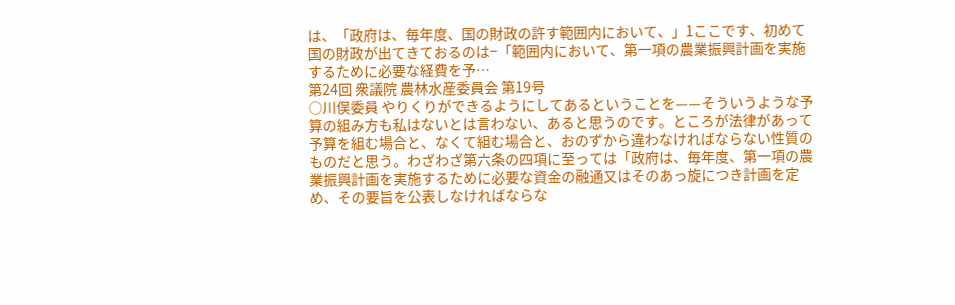は、「政府は、毎年度、国の財政の許す範囲内において、」1ここです、初めて国の財政が出てきておるのは−「範囲内において、第一項の農業振興計画を実施するために必要な経費を予…
第24回 衆議院 農林水産委員会 第19号
○川俣委員 やりくりができるようにしてあるということを——そういうような予算の組み方も私はないとは言わない、あると思うのです。ところが法律があって予算を組む場合と、なくて組む場合と、おのずから違わなければならない性質のものだと思う。わざわざ第六条の四項に至っては「政府は、毎年度、第一項の農業振興計画を実施するために必要な資金の融通又はそのあっ旋につき計画を定め、その要旨を公表しなければならな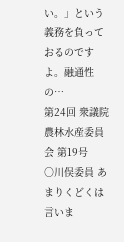い。」という義務を負っておるのですよ。融通性の…
第24回 衆議院 農林水産委員会 第19号
○川俣委員 あまりくどくは言いま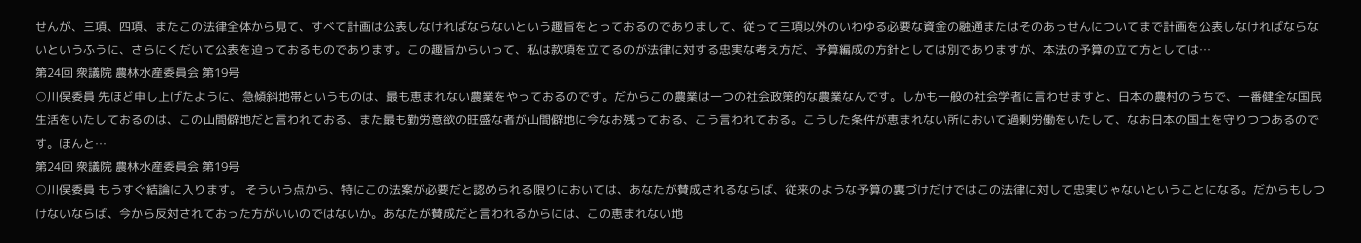せんが、三項、四項、またこの法律全体から見て、すべて計画は公表しなければならないという趣旨をとっておるのでありまして、従って三項以外のいわゆる必要な資金の融通またはそのあっせんについてまで計画を公表しなければならないというふうに、さらにくだいて公表を迫っておるものであります。この趣旨からいって、私は款項を立てるのが法律に対する忠実な考え方だ、予算編成の方針としては別でありますが、本法の予算の立て方としては…
第24回 衆議院 農林水産委員会 第19号
○川俣委員 先ほど申し上げたように、急傾斜地帯というものは、最も恵まれない農業をやっておるのです。だからこの農業は一つの社会政策的な農業なんです。しかも一般の社会学者に言わせますと、日本の農村のうちで、一番健全な国民生活をいたしておるのは、この山間僻地だと言われておる、また最も勤労意欲の旺盛な者が山間僻地に今なお残っておる、こう言われておる。こうした条件が恵まれない所において過剰労働をいたして、なお日本の国土を守りつつあるのです。ほんと…
第24回 衆議院 農林水産委員会 第19号
○川俣委員 もうすぐ結論に入ります。 そういう点から、特にこの法案が必要だと認められる限りにおいては、あなたが賛成されるならば、従来のような予算の裏づけだけではこの法律に対して忠実じゃないということになる。だからもしつけないならば、今から反対されておった方がいいのではないか。あなたが賛成だと言われるからには、この恵まれない地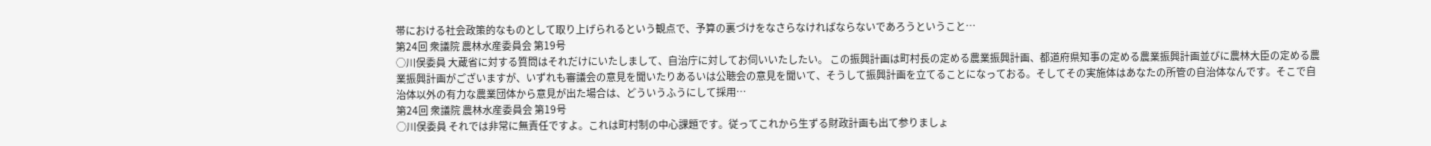帯における社会政策的なものとして取り上げられるという観点で、予算の裏づけをなさらなければならないであろうということ…
第24回 衆議院 農林水産委員会 第19号
○川俣委員 大蔵省に対する質問はそれだけにいたしまして、自治庁に対してお伺いいたしたい。 この振興計画は町村長の定める農業振興計画、都道府県知事の定める農業振興計画並びに農林大臣の定める農業振興計画がございますが、いずれも審議会の意見を聞いたりあるいは公聴会の意見を聞いて、そうして振興計画を立てることになっておる。そしてその実施体はあなたの所管の自治体なんです。そこで自治体以外の有力な農業団体から意見が出た場合は、どういうふうにして採用…
第24回 衆議院 農林水産委員会 第19号
○川俣委員 それでは非常に無責任ですよ。これは町村制の中心課題です。従ってこれから生ずる財政計画も出て参りましょ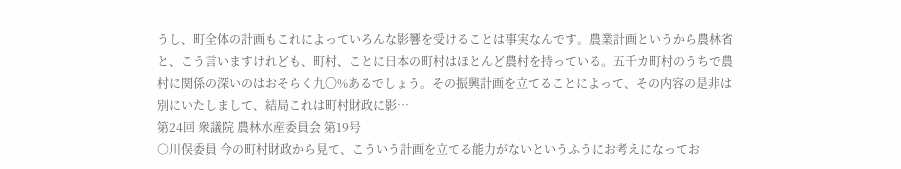うし、町全体の計画もこれによっていろんな影響を受けることは事実なんです。農業計画というから農林省と、こう言いますけれども、町村、ことに日本の町村はほとんど農村を持っている。五千カ町村のうちで農村に関係の深いのはおそらく九〇%あるでしょう。その振興計画を立てることによって、その内容の是非は別にいたしまして、結局これは町村財政に影…
第24回 衆議院 農林水産委員会 第19号
○川俣委員 今の町村財政から見て、こういう計画を立てる能力がないというふうにお考えになってお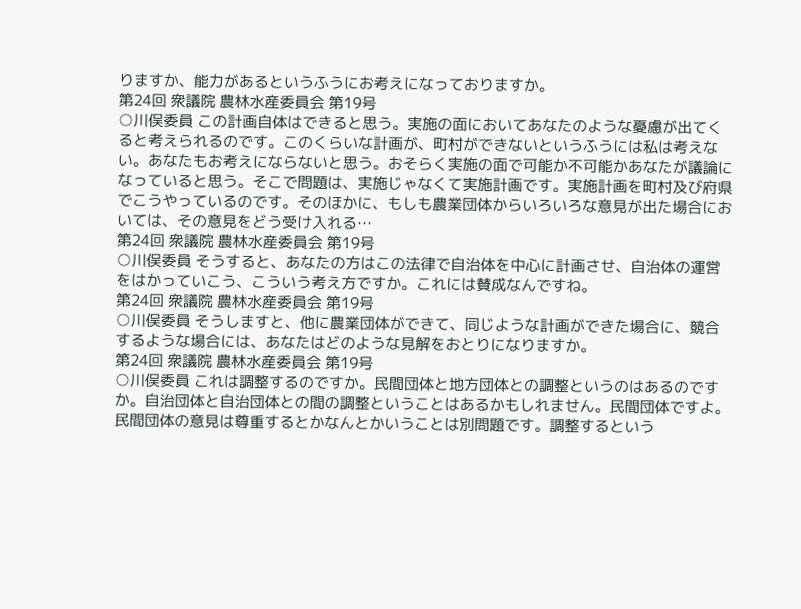りますか、能力があるというふうにお考えになっておりますか。
第24回 衆議院 農林水産委員会 第19号
○川俣委員 この計画自体はできると思う。実施の面においてあなたのような憂慮が出てくると考えられるのです。このくらいな計画が、町村ができないというふうには私は考えない。あなたもお考えにならないと思う。おそらく実施の面で可能か不可能かあなたが議論になっていると思う。そこで問題は、実施じゃなくて実施計画です。実施計画を町村及び府県でこうやっているのです。そのほかに、もしも農業団体からいろいろな意見が出た場合においては、その意見をどう受け入れる…
第24回 衆議院 農林水産委員会 第19号
○川俣委員 そうすると、あなたの方はこの法律で自治体を中心に計画させ、自治体の運営をはかっていこう、こういう考え方ですか。これには賛成なんですね。
第24回 衆議院 農林水産委員会 第19号
○川俣委員 そうしますと、他に農業団体ができて、同じような計画ができた場合に、競合するような場合には、あなたはどのような見解をおとりになりますか。
第24回 衆議院 農林水産委員会 第19号
○川俣委員 これは調整するのですか。民間団体と地方団体との調整というのはあるのですか。自治団体と自治団体との間の調整ということはあるかもしれません。民間団体ですよ。民間団体の意見は尊重するとかなんとかいうことは別問題です。調整するという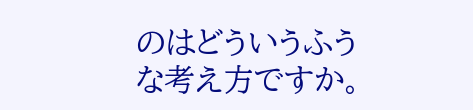のはどういうふうな考え方ですか。